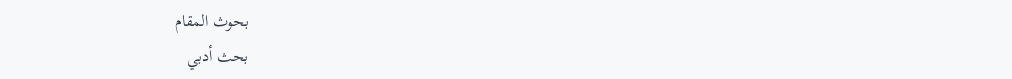بحوث المقام
بحث أدبي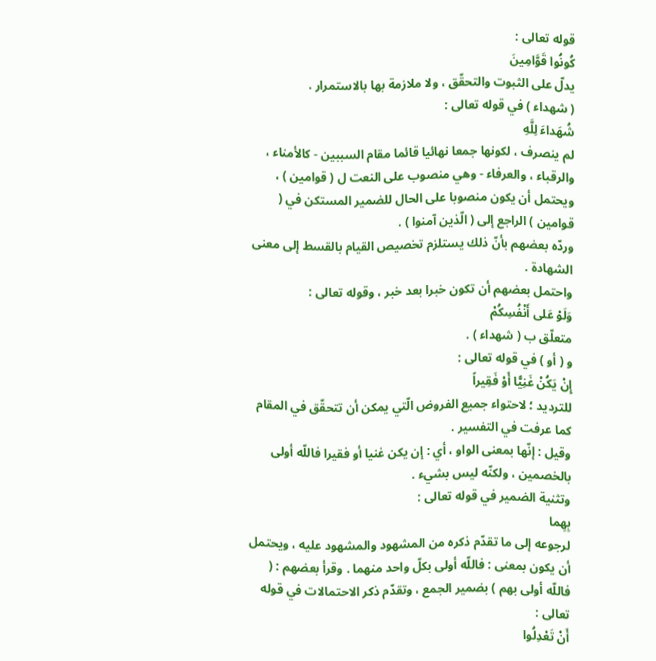قوله تعالى :
كُونُوا قَوَّامِينَ
يدلّ على الثبوت والتحقّق ، ولا ملازمة بها بالاستمرار .
( شهداء ) في قوله تعالى :
شُهَداءَ لِلَّهِ
لم ينصرف ، لكونها جمعا نهائيا قائما مقام السببين - كالأمناء ، والرقباء ، والعرفاء - وهي منصوب على النعت ل ( قوامين ) ، ويحتمل أن يكون منصوبا على الحال للضمير المستكن في ( قوامين ) الراجع إلى ( الّذين آمنوا ) .
وردّه بعضهم بأنّ ذلك يستلزم تخصيص القيام بالقسط إلى معنى الشهادة .
واحتمل بعضهم أن تكون خبرا بعد خبر ، وقوله تعالى :
وَلَوْ عَلى أَنْفُسِكُمْ
متعلّق ب ( شهداء ) .
و ( أو ) في قوله تعالى :
إِنْ يَكُنْ غَنِيًّا أَوْ فَقِيراً
للترديد ؛ لاحتواء جميع الفروض الّتي يمكن أن تتحقّق في المقام كما عرفت في التفسير .
وقيل : إنّها بمعنى الواو ، أي : إن يكن غنيا أو فقيرا فاللّه أولى بالخصمين ، ولكنّه ليس بشيء .
وتثنية الضمير في قوله تعالى :
بِهِما
لرجوعه إلى ما تقدّم ذكره من المشهود والمشهود عليه ، ويحتمل أن يكون بمعنى : فاللّه أولى بكلّ واحد منهما . وقرأ بعضهم : ( فاللّه أولى بهم ) بضمير الجمع ، وتقدّم ذكر الاحتمالات في قوله تعالى :
أَنْ تَعْدِلُوا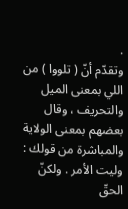.
وتقدّم أنّ ( تلووا ) من اللي بمعنى الميل والتحريف ، وقال بعضهم بمعنى الولاية والمباشرة من قولك : وليت الأمر . ولكنّ الحقّ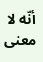أنّه لا معنى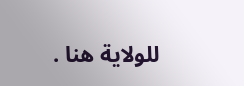للولاية هنا .